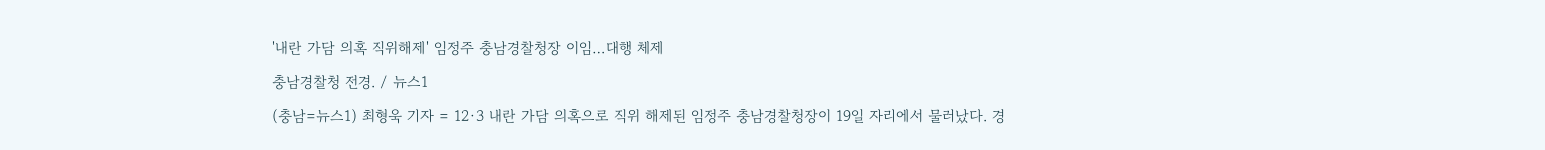'내란 가담 의혹 직위해제' 임정주 충남경찰청장 이임…대행 체제

충남경찰청 전경. / 뉴스1

(충남=뉴스1) 최형욱 기자 = 12·3 내란 가담 의혹으로 직위 해제된 임정주 충남경찰청장이 19일 자리에서 물러났다. 경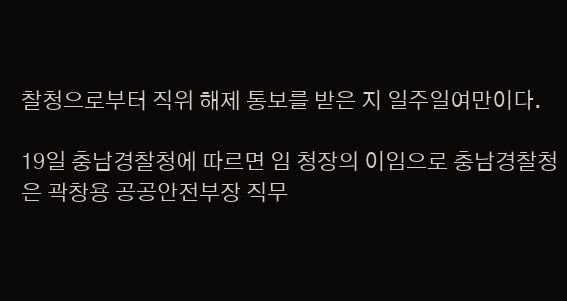찰청으로부터 직위 해제 통보를 받은 지 일주일여만이다.

19일 충남경찰청에 따르면 임 청장의 이임으로 충남경찰청은 곽창용 공공안전부장 직무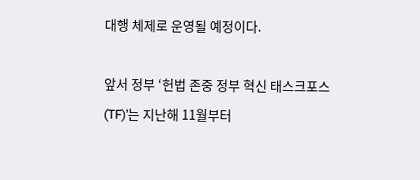대행 체제로 운영될 예정이다.

앞서 정부 ‘헌법 존중 정부 혁신 태스크포스(TF)’는 지난해 11월부터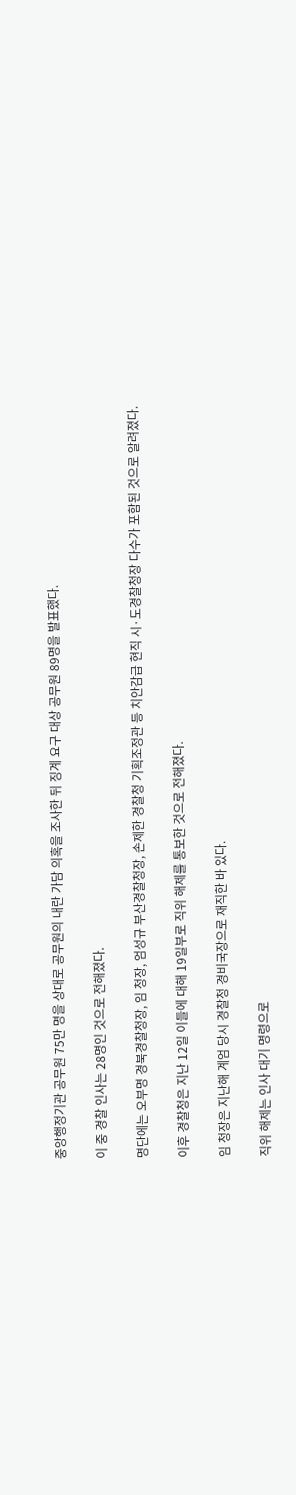중앙행정기관 공무원 75만 명을 상대로 공무원의 내란 가담 의혹을 조사한 뒤 징계 요구 대상 공무원 89명을 발표했다.

이 중 경찰 인사는 28명인 것으로 전해졌다.

명단에는 오부명 경북경찰청장, 임 청장, 엄성규 부산경찰청장, 손제한 경찰청 기획조정관 등 치안감급 현직 시·도경찰청장 다수가 포함된 것으로 알려졌다.

이후 경찰청은 지난 12일 이들에 대해 19일부로 직위 해제를 통보한 것으로 전해졌다.

임 청장은 지난해 계엄 당시 경찰청 경비국장으로 재직한 바 있다.

직위 해제는 인사 대기 명령으로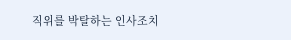직위를 박탈하는 인사조치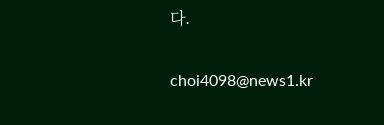다.

choi4098@news1.kr